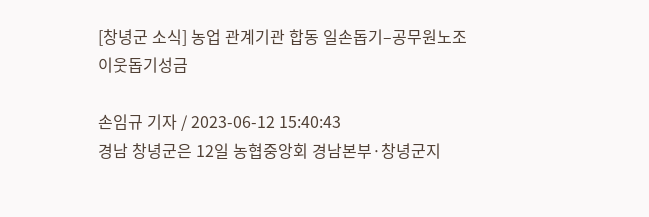[창녕군 소식] 농업 관계기관 합동 일손돕기–공무원노조 이웃돕기성금

손임규 기자 / 2023-06-12 15:40:43
경남 창녕군은 12일 농협중앙회 경남본부·창녕군지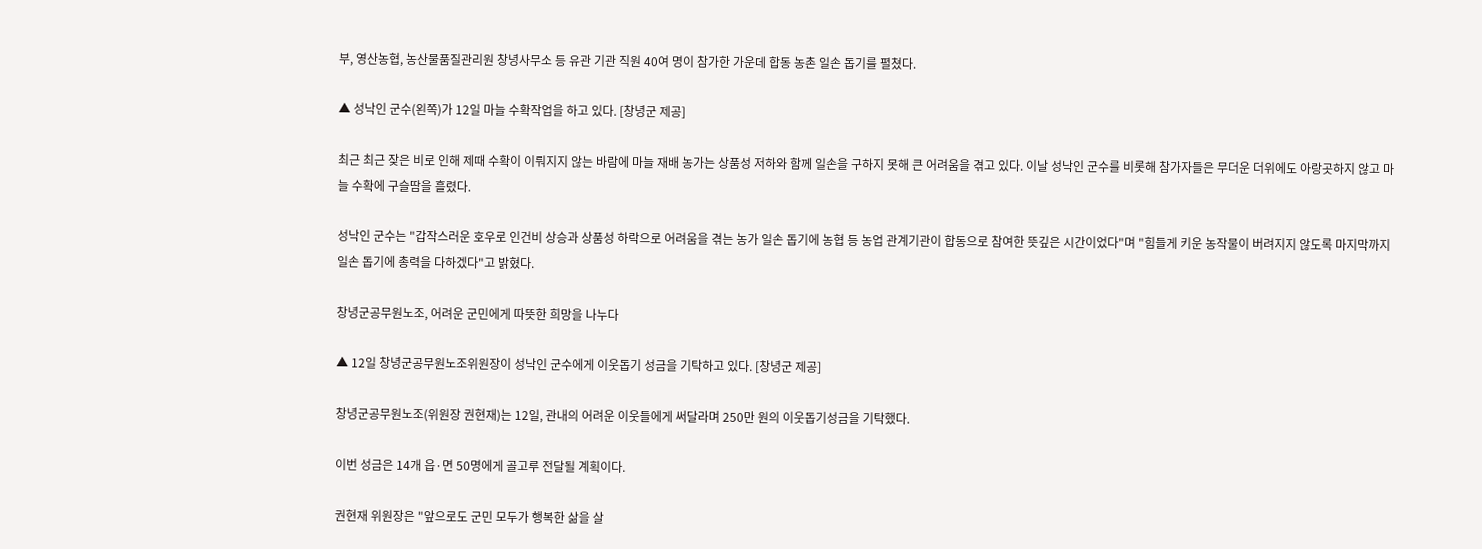부, 영산농협, 농산물품질관리원 창녕사무소 등 유관 기관 직원 40여 명이 참가한 가운데 합동 농촌 일손 돕기를 펼쳤다.

▲ 성낙인 군수(왼쪽)가 12일 마늘 수확작업을 하고 있다. [창녕군 제공]

최근 최근 잦은 비로 인해 제때 수확이 이뤄지지 않는 바람에 마늘 재배 농가는 상품성 저하와 함께 일손을 구하지 못해 큰 어려움을 겪고 있다. 이날 성낙인 군수를 비롯해 참가자들은 무더운 더위에도 아랑곳하지 않고 마늘 수확에 구슬땀을 흘렸다.

성낙인 군수는 "갑작스러운 호우로 인건비 상승과 상품성 하락으로 어려움을 겪는 농가 일손 돕기에 농협 등 농업 관계기관이 합동으로 참여한 뜻깊은 시간이었다"며 "힘들게 키운 농작물이 버려지지 않도록 마지막까지 일손 돕기에 총력을 다하겠다"고 밝혔다.

창녕군공무원노조, 어려운 군민에게 따뜻한 희망을 나누다

▲ 12일 창녕군공무원노조위원장이 성낙인 군수에게 이웃돕기 성금을 기탁하고 있다. [창녕군 제공]

창녕군공무원노조(위원장 권현재)는 12일, 관내의 어려운 이웃들에게 써달라며 250만 원의 이웃돕기성금을 기탁했다.

이번 성금은 14개 읍·면 50명에게 골고루 전달될 계획이다.

권현재 위원장은 "앞으로도 군민 모두가 행복한 삶을 살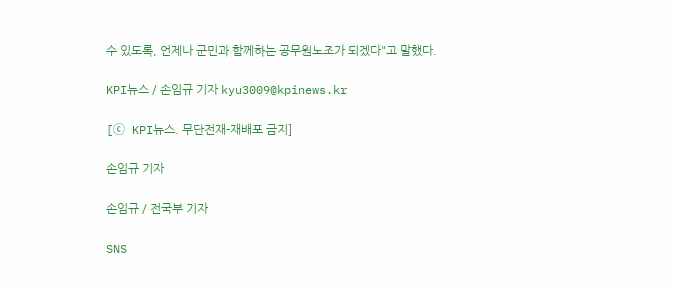수 있도록, 언제나 군민과 함께하는 공무원노조가 되겠다"고 말했다.

KPI뉴스 / 손임규 기자 kyu3009@kpinews.kr

[ⓒ KPI뉴스. 무단전재-재배포 금지]

손임규 기자

손임규 / 전국부 기자

SNS